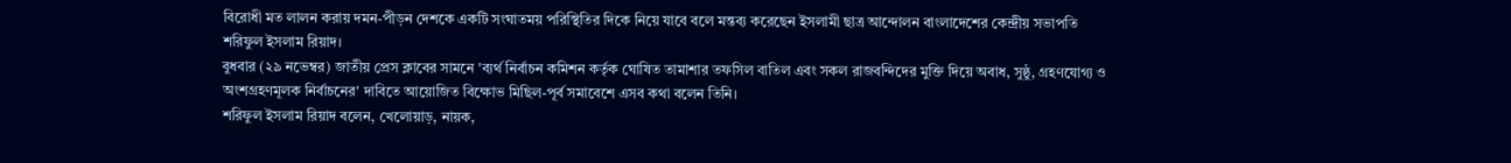বিরোধী মত লালন করায় দমন-পীড়ন দেশকে একটি সংঘাতময় পরিস্থিতির দিকে নিয়ে যাবে বলে মন্তব্য করেছেন ইসলামী ছাত্র আন্দোলন বাংলাদেশের কেন্দ্রীয় সভাপতি শরিফুল ইসলাম রিয়াদ।
বুধবার (২৯ নভেম্বর) জাতীয় প্রেস ক্লাবের সামনে 'ব্যর্থ নির্বাচন কমিশন কর্তৃক ঘোষিত তামাশার তফসিল বাতিল এবং সকল রাজবন্দিদের মুক্তি দিয়ে অবাধ, সুষ্ঠু, গ্রহণযোগ্য ও অংশগ্রহণমূলক নির্বাচনের' দাবিতে আয়োজিত বিক্ষোভ মিছিল-পূর্ব সমাবেশে এসব কথা বলেন তিনি।
শরিফুল ইসলাম রিয়াদ বলেন, খেলোয়াড়, নায়ক,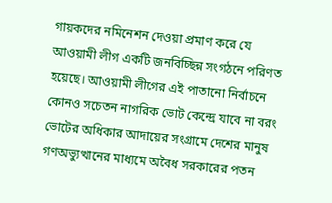গায়কদের নমিনেশন দেওয়া প্রমাণ করে যে আওয়ামী লীগ একটি জনবিচ্ছিন্ন সংগঠনে পরিণত হয়েছে। আওয়ামী লীগের এই পাতানো নির্বাচনে কোনও সচেতন নাগরিক ভোট কেন্দ্রে যাবে না বরং ভোটের অধিকার আদায়ের সংগ্রামে দেশের মানুষ গণঅভ্যুত্থানের মাধ্যমে অবৈধ সরকারের পতন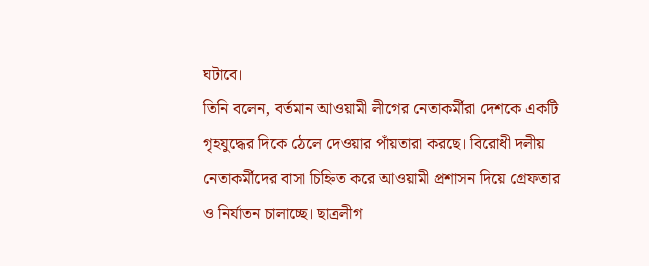ঘটাবে।
তিনি বলেন, বর্তমান আওয়ামী লীগের নেতাকর্মীরা দেশকে একটি গৃহযুদ্ধের দিকে ঠেলে দেওয়ার পাঁয়তারা করছে। বিরোধী দলীয় নেতাকর্মীদের বাসা চিহ্নিত করে আওয়ামী প্রশাসন দিয়ে গ্রেফতার ও নির্যাতন চালাচ্ছে। ছাত্রলীগ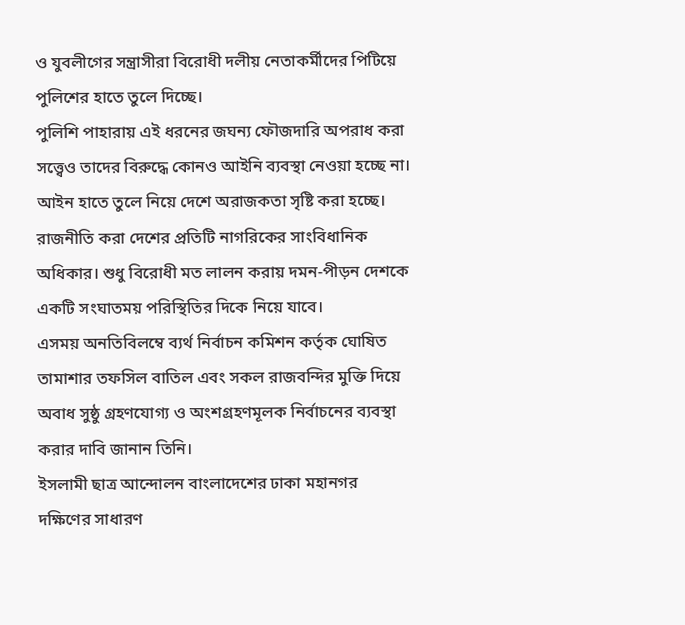ও যুবলীগের সন্ত্রাসীরা বিরোধী দলীয় নেতাকর্মীদের পিটিয়ে পুলিশের হাতে তুলে দিচ্ছে।
পুলিশি পাহারায় এই ধরনের জঘন্য ফৌজদারি অপরাধ করা সত্ত্বেও তাদের বিরুদ্ধে কোনও আইনি ব্যবস্থা নেওয়া হচ্ছে না। আইন হাতে তুলে নিয়ে দেশে অরাজকতা সৃষ্টি করা হচ্ছে। রাজনীতি করা দেশের প্রতিটি নাগরিকের সাংবিধানিক অধিকার। শুধু বিরোধী মত লালন করায় দমন-পীড়ন দেশকে একটি সংঘাতময় পরিস্থিতির দিকে নিয়ে যাবে।
এসময় অনতিবিলম্বে ব্যর্থ নির্বাচন কমিশন কর্তৃক ঘোষিত তামাশার তফসিল বাতিল এবং সকল রাজবন্দির মুক্তি দিয়ে অবাধ সুষ্ঠু গ্রহণযোগ্য ও অংশগ্রহণমূলক নির্বাচনের ব্যবস্থা করার দাবি জানান তিনি।
ইসলামী ছাত্র আন্দোলন বাংলাদেশের ঢাকা মহানগর দক্ষিণের সাধারণ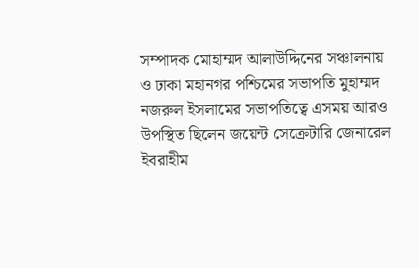সম্পাদক মোহাম্মদ আলাউদ্দিনের সঞ্চালনায় ও ঢাকা মহানগর পশ্চিমের সভাপতি মুহাম্মদ নজরুল ইসলামের সভাপতিত্বে এসময় আরও উপস্থিত ছিলেন জয়েন্ট সেক্রেটারি জেনারেল ইবরাহীম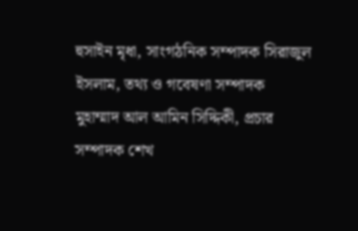হুসাইন মৃধা, সাংগঠনিক সম্পাদক সিরাজুল ইসলাম, তথ্য ও গবেষণা সম্পাদক মুহাম্মাদ আল আমিন সিদ্দিকী, প্রচার সম্পাদক শেখ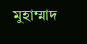মুহাম্মাদ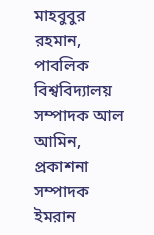মাহবুবুর রহমান, পাবলিক বিশ্ববিদ্যালয় সম্পাদক আল আমিন, প্রকাশনা সম্পাদক ইমরান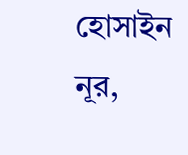হোসাইন নূর,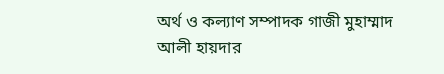অর্থ ও কল্যাণ সম্পাদক গাজী মুহাম্মাদ আলী হায়দার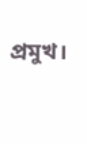প্রমুখ।